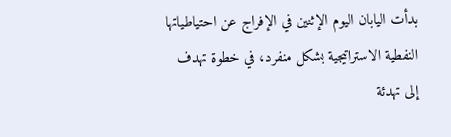بدأت اليابان اليوم الإثنين في الإفراج عن احتياطياتها النفطية الاستراتيجية بشكل منفرد، في خطوة تهدف إلى تهدئة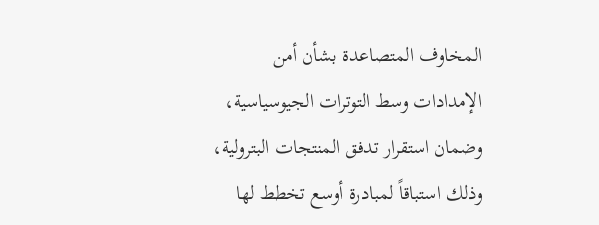المخاوف المتصاعدة بشأن أمن الإمدادات وسط التوترات الجيوسياسية، وضمان استقرار تدفق المنتجات البترولية، وذلك استباقاً لمبادرة أوسع تخطط لها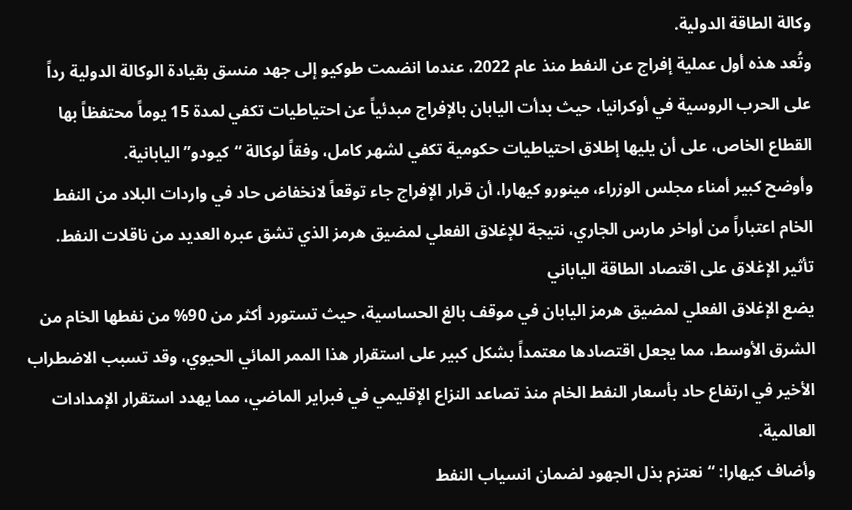وكالة الطاقة الدولية.
وتُعد هذه أول عملية إفراج عن النفط منذ عام 2022، عندما انضمت طوكيو إلى جهد منسق بقيادة الوكالة الدولية رداً على الحرب الروسية في أوكرانيا، حيث بدأت اليابان بالإفراج مبدئياً عن احتياطيات تكفي لمدة 15 يوماً محتفظاً بها القطاع الخاص، على أن يليها إطلاق احتياطيات حكومية تكفي لشهر كامل، وفقاً لوكالة “كيودو” اليابانية.
وأوضح كبير أمناء مجلس الوزراء، مينورو كيهارا، أن قرار الإفراج جاء توقعاً لانخفاض حاد في واردات البلاد من النفط الخام اعتباراً من أواخر مارس الجاري، نتيجة للإغلاق الفعلي لمضيق هرمز الذي تشق عبره العديد من ناقلات النفط.
تأثير الإغلاق على اقتصاد الطاقة الياباني
يضع الإغلاق الفعلي لمضيق هرمز اليابان في موقف بالغ الحساسية، حيث تستورد أكثر من 90% من نفطها الخام من الشرق الأوسط، مما يجعل اقتصادها معتمداً بشكل كبير على استقرار هذا الممر المائي الحيوي، وقد تسبب الاضطراب الأخير في ارتفاع حاد بأسعار النفط الخام منذ تصاعد النزاع الإقليمي في فبراير الماضي، مما يهدد استقرار الإمدادات العالمية.
وأضاف كيهارا: “نعتزم بذل الجهود لضمان انسياب النفط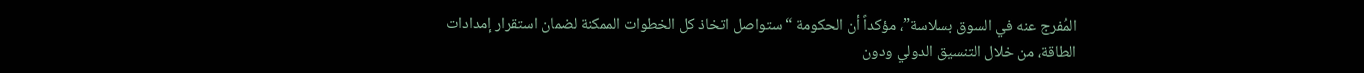المُفرج عنه في السوق بسلاسة”، مؤكداً أن الحكومة “ستواصل اتخاذ كل الخطوات الممكنة لضمان استقرار إمدادات الطاقة، من خلال التنسيق الدولي ودون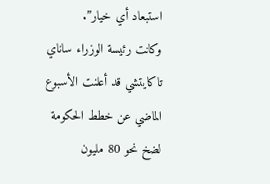استبعاد أي خيار”.
وكانت رئيسة الوزراء ساناي تاكايتشي قد أعلنت الأسبوع الماضي عن خطط الحكومة لضخ نحو 80 مليون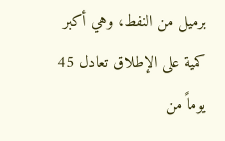برميل من النفط، وهي أكبر كمية على الإطلاق تعادل 45 يوماً من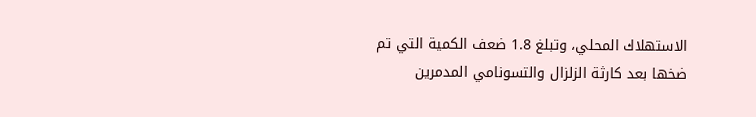الاستهلاك المحلي، وتبلغ 1.8 ضعف الكمية التي تم ضخها بعد كارثة الزلزال والتسونامي المدمرين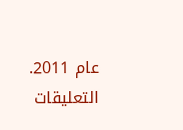عام 2011.
التعليقات